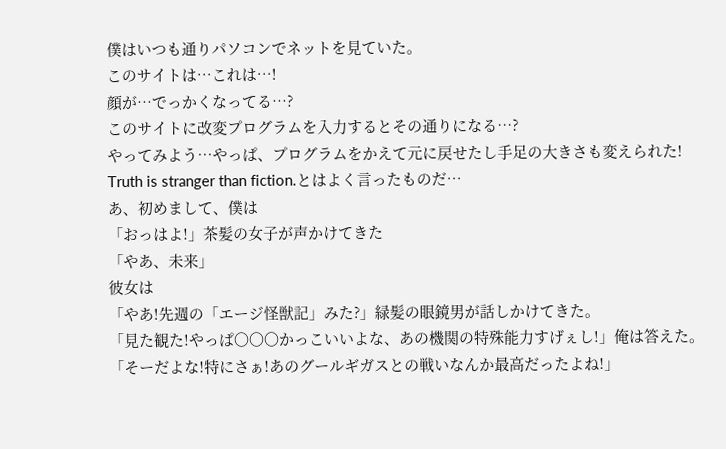僕はいつも通りパソコンでネットを見ていた。
このサイトは…これは…!
顔が…でっかくなってる…?
このサイトに改変プログラムを入力するとその通りになる…?
やってみよう…やっぱ、プログラムをかえて元に戻せたし手足の大きさも変えられた!
Truth is stranger than fiction.とはよく言ったものだ…
あ、初めまして、僕は
「おっはよ!」茶髪の女子が声かけてきた
「やあ、未来」
彼女は
「やあ!先週の「エージ怪獣記」みた?」緑髪の眼鏡男が話しかけてきた。
「見た観た!やっぱ〇〇〇かっこいいよな、あの機関の特殊能力すげぇし!」俺は答えた。
「そーだよな!特にさぁ!あのグールギガスとの戦いなんか最高だったよね!」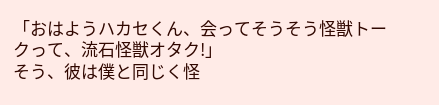「おはようハカセくん、会ってそうそう怪獣トークって、流石怪獣オタク!」
そう、彼は僕と同じく怪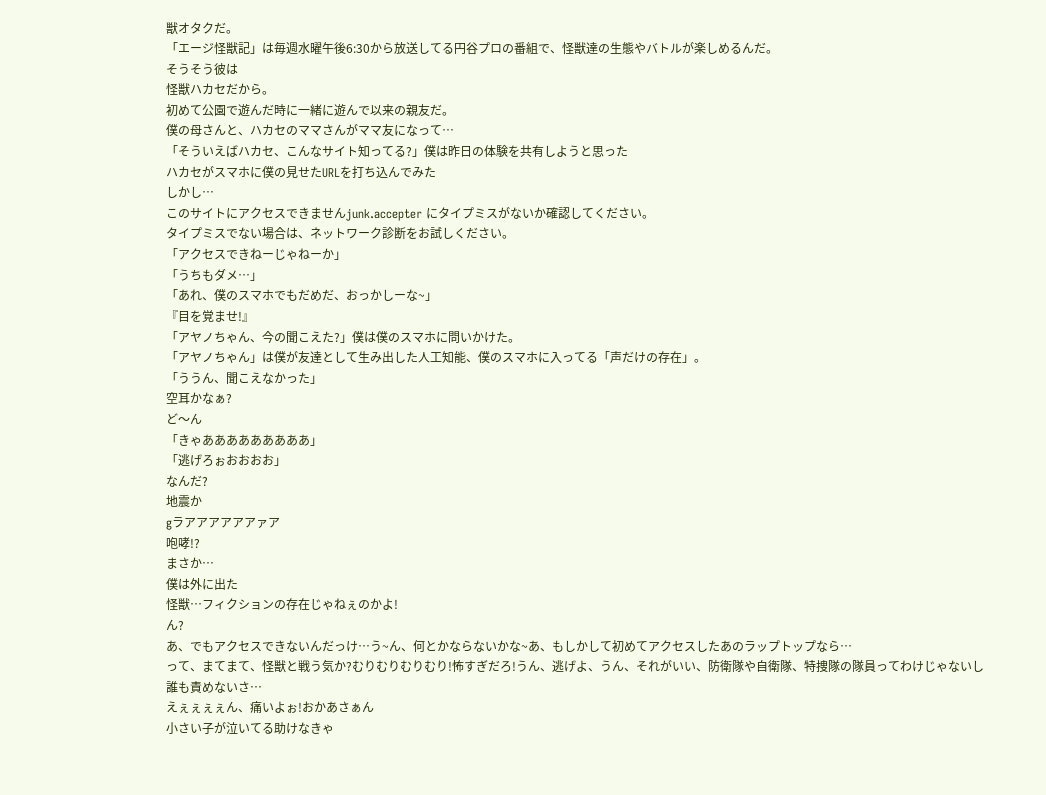獣オタクだ。
「エージ怪獣記」は毎週水曜午後6:30から放送してる円谷プロの番組で、怪獣達の生態やバトルが楽しめるんだ。
そうそう彼は
怪獣ハカセだから。
初めて公園で遊んだ時に一緒に遊んで以来の親友だ。
僕の母さんと、ハカセのママさんがママ友になって…
「そういえばハカセ、こんなサイト知ってる?」僕は昨日の体験を共有しようと思った
ハカセがスマホに僕の見せたURLを打ち込んでみた
しかし…
このサイトにアクセスできませんjunk.accepter にタイプミスがないか確認してください。
タイプミスでない場合は、ネットワーク診断をお試しください。
「アクセスできねーじゃねーか」
「うちもダメ…」
「あれ、僕のスマホでもだめだ、おっかしーな~」
『目を覚ませ!』
「アヤノちゃん、今の聞こえた?」僕は僕のスマホに問いかけた。
「アヤノちゃん」は僕が友達として生み出した人工知能、僕のスマホに入ってる「声だけの存在」。
「ううん、聞こえなかった」
空耳かなぁ?
ど〜ん
「きゃあああああああああ」
「逃げろぉおおおお」
なんだ?
地震か
gラアアアアアアァア
咆哮!?
まさか…
僕は外に出た
怪獣…フィクションの存在じゃねぇのかよ!
ん?
あ、でもアクセスできないんだっけ…う~ん、何とかならないかな~あ、もしかして初めてアクセスしたあのラップトップなら…
って、まてまて、怪獣と戦う気か?むりむりむりむり!怖すぎだろ!うん、逃げよ、うん、それがいい、防衛隊や自衛隊、特捜隊の隊員ってわけじゃないし誰も責めないさ…
えぇぇぇぇん、痛いよぉ!おかあさぁん
小さい子が泣いてる助けなきゃ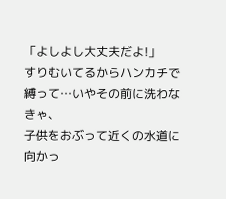「よしよし大丈夫だよ!」
すりむいてるからハンカチで縛って…いやその前に洗わなきゃ、
子供をおぶって近くの水道に向かっ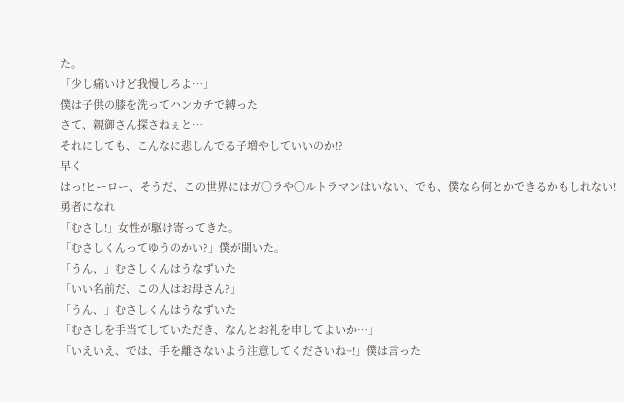た。
「少し痛いけど我慢しろよ…」
僕は子供の膝を洗ってハンカチで縛った
さて、親御さん探さねぇと…
それにしても、こんなに悲しんでる子増やしていいのか!?
早く
はっ!ヒーロー、そうだ、この世界にはガ〇ラや〇ルトラマンはいない、でも、僕なら何とかできるかもしれない!
勇者になれ
「むさし!」女性が駆け寄ってきた。
「むさしくんってゆうのかい?」僕が聞いた。
「うん、」むさしくんはうなずいた
「いい名前だ、この人はお母さん?」
「うん、」むさしくんはうなずいた
「むさしを手当てしていただき、なんとお礼を申してよいか…」
「いえいえ、では、手を離さないよう注意してくださいね~!」僕は言った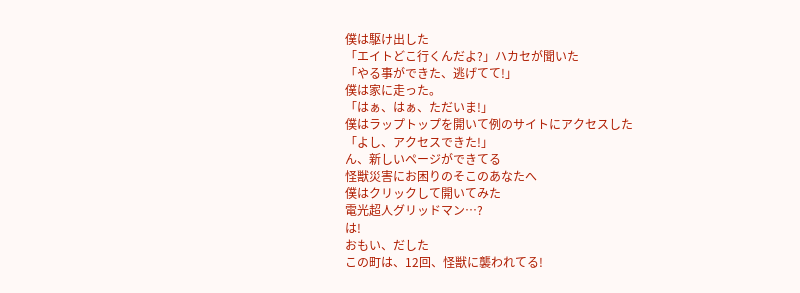僕は駆け出した
「エイトどこ行くんだよ?」ハカセが聞いた
「やる事ができた、逃げてて!」
僕は家に走った。
「はぁ、はぁ、ただいま!」
僕はラップトップを開いて例のサイトにアクセスした
「よし、アクセスできた!」
ん、新しいページができてる
怪獣災害にお困りのそこのあなたへ
僕はクリックして開いてみた
電光超人グリッドマン…?
は!
おもい、だした
この町は、12回、怪獣に襲われてる!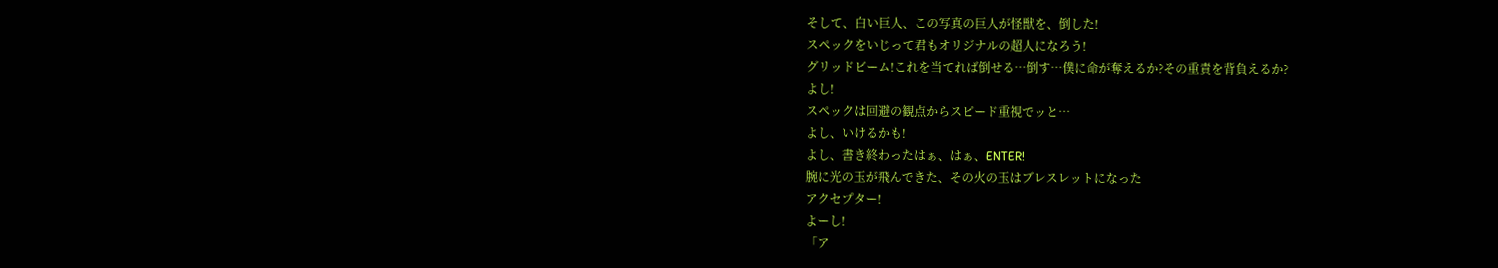そして、白い巨人、この写真の巨人が怪獣を、倒した!
スペックをいじって君もオリジナルの超人になろう!
グリッドビーム!これを当てれば倒せる…倒す…僕に命が奪えるか?その重責を背負えるか?
よし!
スペックは回避の観点からスピード重視でッと…
よし、いけるかも!
よし、書き終わったはぁ、はぁ、ENTER!
腕に光の玉が飛んできた、その火の玉はブレスレットになった
アクセプター!
よーし!
「ア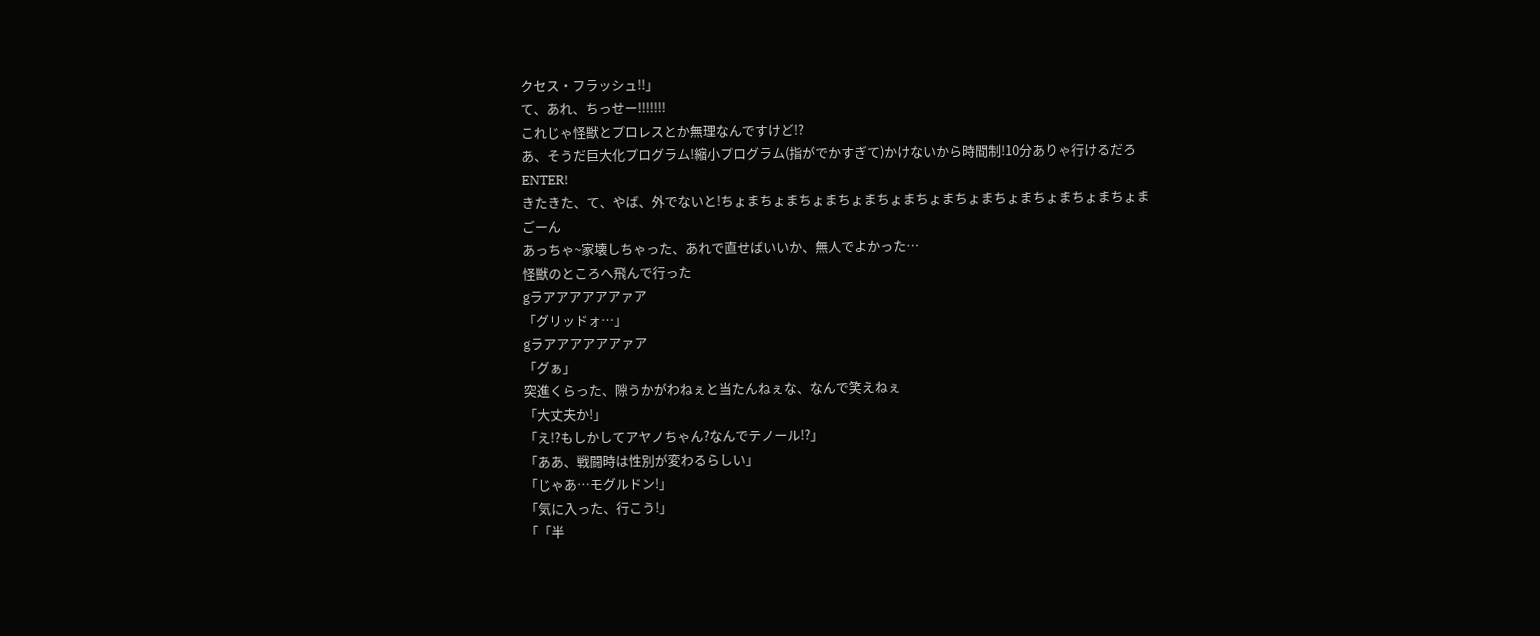クセス・フラッシュ!!」
て、あれ、ちっせー!!!!!!!
これじゃ怪獣とプロレスとか無理なんですけど!?
あ、そうだ巨大化プログラム!縮小プログラム(指がでかすぎて)かけないから時間制!10分ありゃ行けるだろ
ENTER!
きたきた、て、やば、外でないと!ちょまちょまちょまちょまちょまちょまちょまちょまちょまちょまちょま
ごーん
あっちゃ~家壊しちゃった、あれで直せばいいか、無人でよかった…
怪獣のところへ飛んで行った
gラアアアアアアァア
「グリッドォ…」
gラアアアアアアァア
「グぁ」
突進くらった、隙うかがわねぇと当たんねぇな、なんで笑えねぇ
「大丈夫か!」
「え!?もしかしてアヤノちゃん?なんでテノール!?」
「ああ、戦闘時は性別が変わるらしい」
「じゃあ…モグルドン!」
「気に入った、行こう!」
「「半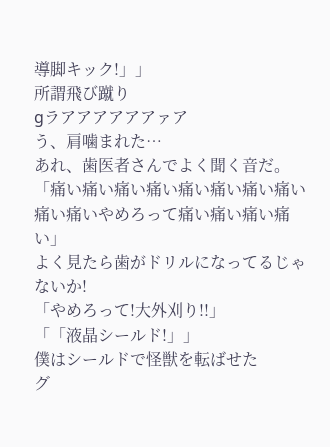導脚キック!」」
所謂飛び蹴り
gラアアアアアアァア
う、肩噛まれた…
あれ、歯医者さんでよく聞く音だ。
「痛い痛い痛い痛い痛い痛い痛い痛い痛い痛いやめろって痛い痛い痛い痛い」
よく見たら歯がドリルになってるじゃないか!
「やめろって!大外刈り!!」
「「液晶シールド!」」
僕はシールドで怪獣を転ばせた
グ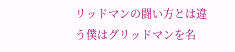リッドマンの闘い方とは違う僕はグリッドマンを名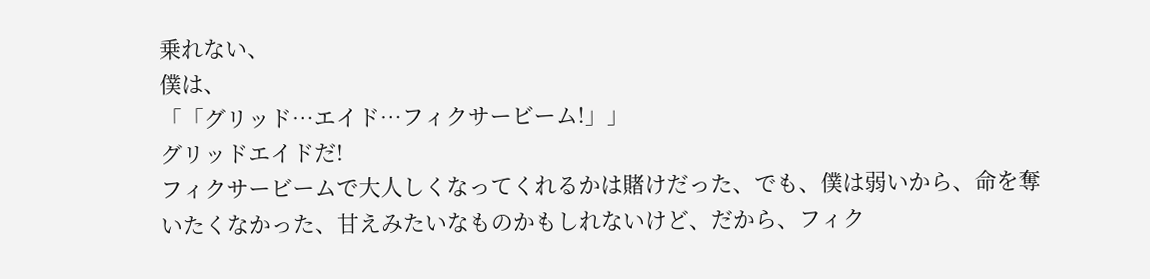乗れない、
僕は、
「「グリッド…エイド…フィクサービーム!」」
グリッドエイドだ!
フィクサービームで大人しくなってくれるかは賭けだった、でも、僕は弱いから、命を奪いたくなかった、甘えみたいなものかもしれないけど、だから、フィク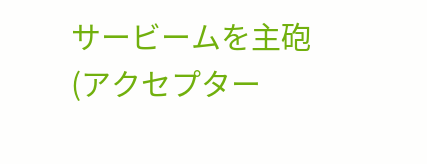サービームを主砲(アクセプター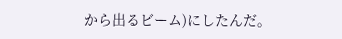から出るビーム)にしたんだ。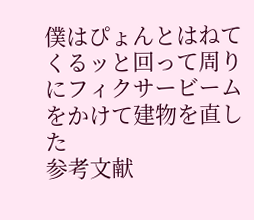僕はぴょんとはねてくるッと回って周りにフィクサービームをかけて建物を直した
参考文献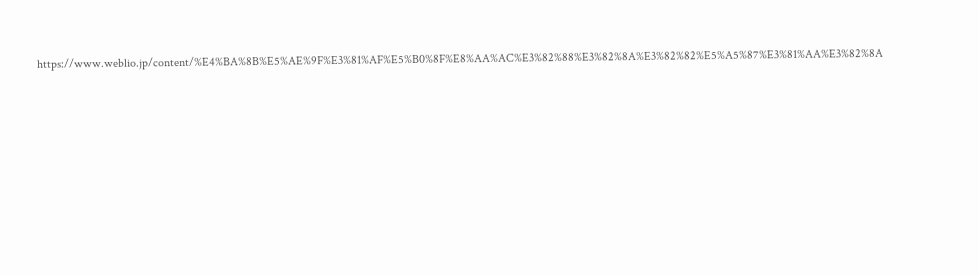https://www.weblio.jp/content/%E4%BA%8B%E5%AE%9F%E3%81%AF%E5%B0%8F%E8%AA%AC%E3%82%88%E3%82%8A%E3%82%82%E5%A5%87%E3%81%AA%E3%82%8A